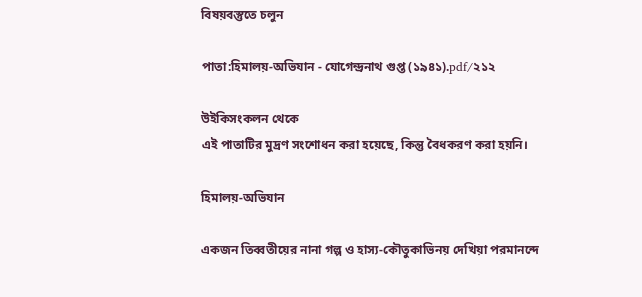বিষয়বস্তুতে চলুন

পাতা:হিমালয়-অভিযান - যোগেন্দ্রনাথ গুপ্ত (১৯৪১).pdf/২১২

উইকিসংকলন থেকে
এই পাতাটির মুদ্রণ সংশোধন করা হয়েছে, কিন্তু বৈধকরণ করা হয়নি।

হিমালয়-অভিযান

একজন তিব্বতীয়ের নানা গল্প ও হাস্য-কৌতুকাভিনয় দেখিয়া পরমানন্দে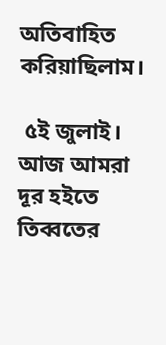অতিবাহিত করিয়াছিলাম।

 ৫ই জুলাই। আজ আমরা দূর হইতে তিব্বতের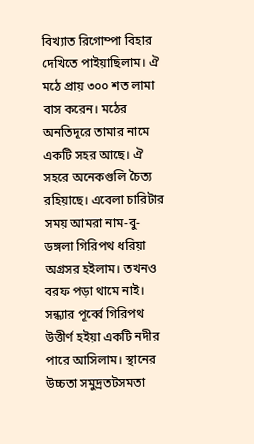বিখ্যাত রিগোম্পা বিহার দেখিতে পাইয়াছিলাম। ঐ মঠে প্রায় ৩০০ শত লামা বাস করেন। মঠের অনতিদূরে তামার নামে একটি সহর আছে। ঐ সহরে অনেকগুলি চৈত্য রহিয়াছে। এবেলা চারিটার সময় আমরা নাম-বু-ডঙ্গলা গিরিপথ ধরিয়া অগ্রসর হইলাম। তখনও বরফ পড়া থামে নাই। সন্ধ্যার পূর্ব্বে গিরিপথ উত্তীর্ণ হইয়া একটি নদীর পারে আসিলাম। স্থানের উচ্চতা সমুদ্রতটসমতা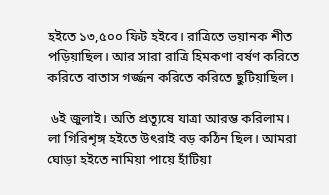হইতে ১৩,৫০০ ফিট হইবে। রাত্রিতে ভয়ানক শীত পড়িয়াছিল। আর সারা রাত্রি হিমকণা বর্ষণ করিতে করিতে বাতাস গর্জ্জন করিতে করিতে ছুটিয়াছিল।

 ৬ই জুলাই। অতি প্রত্যূষে যাত্রা আরম্ভ করিলাম। লা গিরিশৃঙ্গ হইতে উৎরাই বড় কঠিন ছিল। আমরা ঘোড়া হইতে নামিয়া পায়ে হাঁটিয়া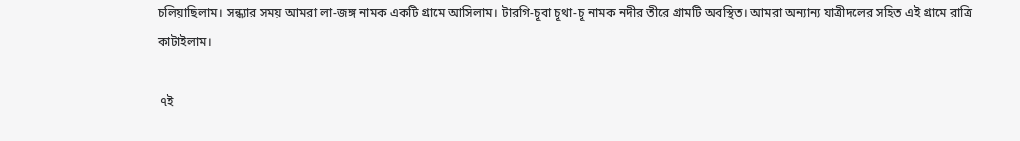চলিয়াছিলাম। সন্ধ্যার সময় আমরা লা-জঙ্গ নামক একটি গ্রামে আসিলাম। টারগি-চূবা চূথা-চূ নামক নদীর তীরে গ্রামটি অবস্থিত। আমরা অন্যান্য যাত্রীদলের সহিত এই গ্রামে রাত্রি কাটাইলাম।

 ৭ই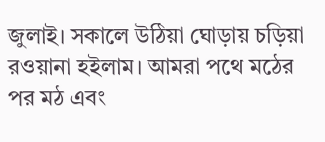জুলাই। সকালে উঠিয়া ঘোড়ায় চড়িয়া রওয়ানা হইলাম। আমরা পথে মঠের পর মঠ এবং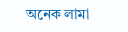অনেক লামা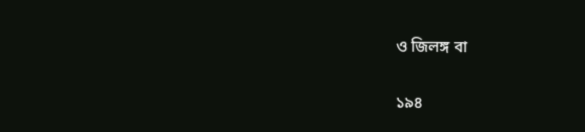ও জিলঙ্গ বা

১৯৪